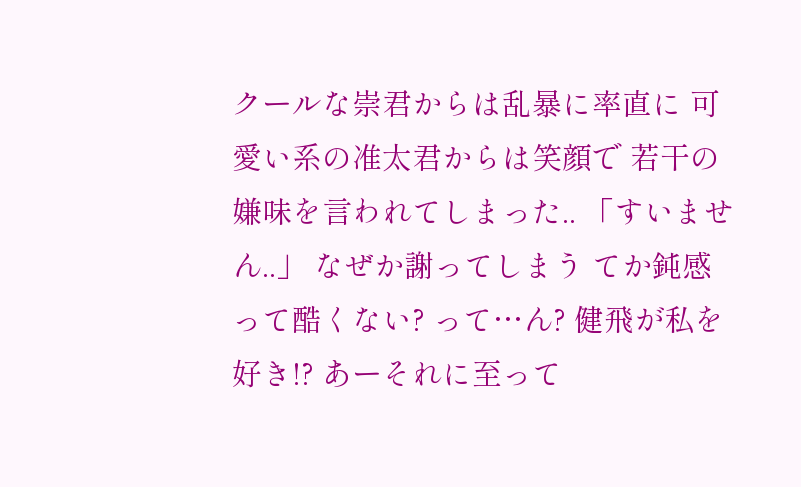クールな崇君からは乱暴に率直に 可愛い系の准太君からは笑顔で 若干の嫌味を言われてしまった.. 「すいません..」 なぜか謝ってしまう てか鈍感って酷くない? って…ん? 健飛が私を好き!? あーそれに至って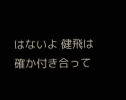はないよ 健飛は確か付き合って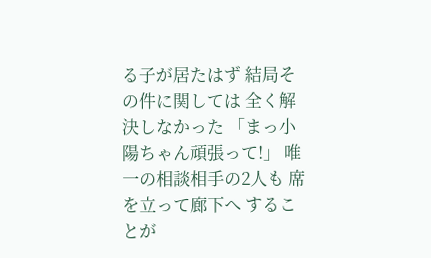る子が居たはず 結局その件に関しては 全く解決しなかった 「まっ小陽ちゃん頑張って!」 唯一の相談相手の2人も 席を立って廊下へ することが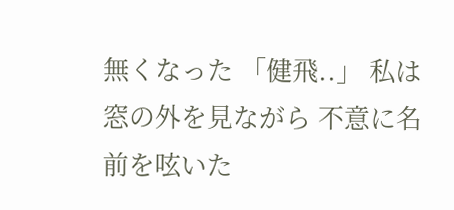無くなった 「健飛..」 私は窓の外を見ながら 不意に名前を呟いた